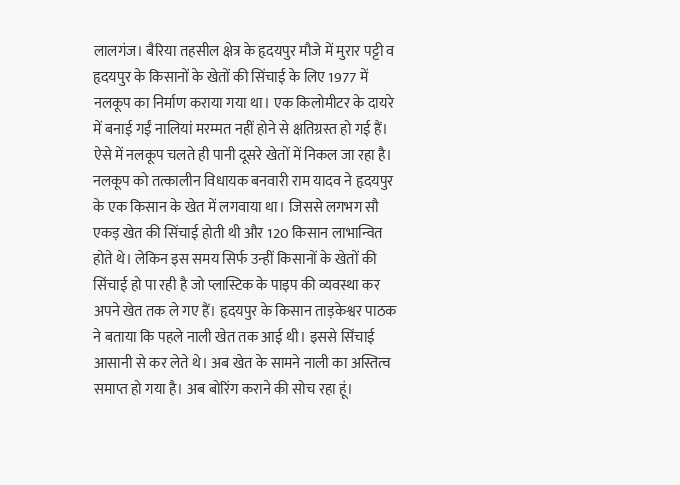लालगंज। बैरिया तहसील क्षेत्र के हृदयपुर मौजे में मुरार पट्टी व हृदयपुर के किसानों के खेतों की सिंचाई के लिए 1977 में नलकूप का निर्माण कराया गया था। एक किलोमीटर के दायरे में बनाई गईं नालियां मरम्मत नहीं होने से क्षतिग्रस्त हो गई हैं। ऐसे में नलकूप चलते ही पानी दूसरे खेतों में निकल जा रहा है।
नलकूप को तत्कालीन विधायक बनवारी राम यादव ने हृदयपुर के एक किसान के खेत में लगवाया था। जिससे लगभग सौ एकड़ खेत की सिंचाई होती थी और 120 किसान लाभान्वित होते थे। लेकिन इस समय सिर्फ उन्हीं किसानों के खेतों की सिंचाई हो पा रही है जो प्लास्टिक के पाइप की व्यवस्था कर अपने खेत तक ले गए हैं। हृदयपुर के किसान ताड़केश्वर पाठक ने बताया कि पहले नाली खेत तक आई थी। इससे सिंचाई आसानी से कर लेते थे। अब खेत के सामने नाली का अस्तित्व समाप्त हो गया है। अब बोरिंग कराने की सोच रहा हूं।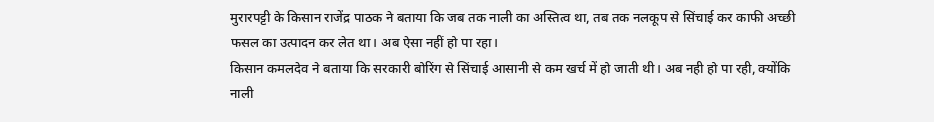मुरारपट्टी के किसान राजेंद्र पाठक ने बताया कि जब तक नाली का अस्तित्व था, तब तक नलकूप से सिंचाई कर काफी अच्छी फसल का उत्पादन कर लेत था। अब ऐसा नहीं हो पा रहा।
किसान कमलदेव ने बताया कि सरकारी बोरिंग से सिंचाई आसानी से कम खर्च में हो जाती थी। अब नही हो पा रही, क्योंकि नाली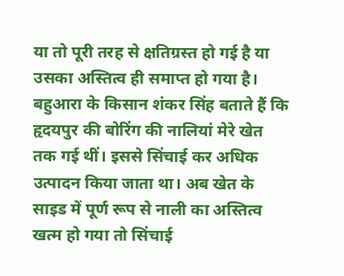या तो पूरी तरह से क्षतिग्रस्त हो गई है या उसका अस्तित्व ही समाप्त हो गया है। बहुआरा के किसान शंकर सिंह बताते हैं कि हृदयपुर की बोरिंग की नालियां मेरे खेत तक गई थीं। इससे सिंचाई कर अधिक उत्पादन किया जाता था। अब खेत के साइड में पूर्ण रूप से नाली का अस्तित्व खत्म हो गया तो सिंचाई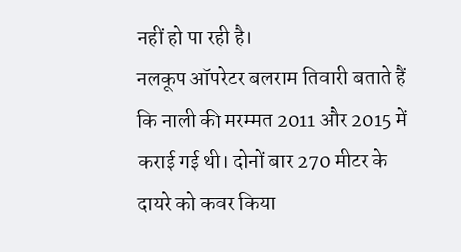नहीं हो पा रही है।
नलकूप ऑपरेटर बलराम तिवारी बताते हैं कि नाली की मरम्मत 2011 और 2015 में कराई गई थी। दोनों बार 270 मीटर के दायरे को कवर किया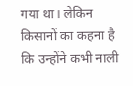गया था। लेकिन किसानों का कहना है कि उन्होंने कभी नाली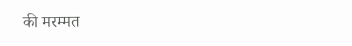की मरम्मत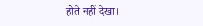होते नहीं देखा।